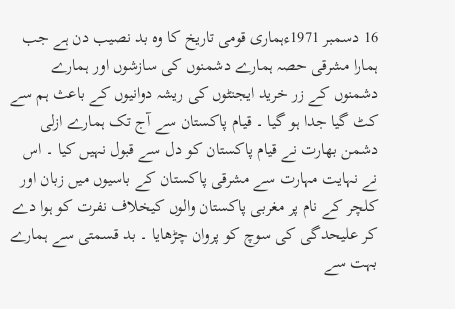16 دسمبر 1971ءہماری قومی تاریخ کا وہ بد نصیب دن ہے جب ہمارا مشرقی حصہ ہمارے دشمنوں کی سازشوں اور ہمارے دشمنوں کے زر خرید ایجنٹوں کی ریشہ دوانیوں کے باعث ہم سے کٹ گیا جدا ہو گیا ۔ قیام پاکستان سے آج تک ہمارے ازلی دشمن بھارت نے قیام پاکستان کو دل سے قبول نہیں کیا ۔ اس نے نہایت مہارت سے مشرقی پاکستان کے باسیوں میں زبان اور کلچر کے نام پر مغربی پاکستان والوں کیخلاف نفرت کو ہوا دے کر علیحدگی کی سوچ کو پروان چڑھایا ۔ بد قسمتی سے ہمارے بہت سے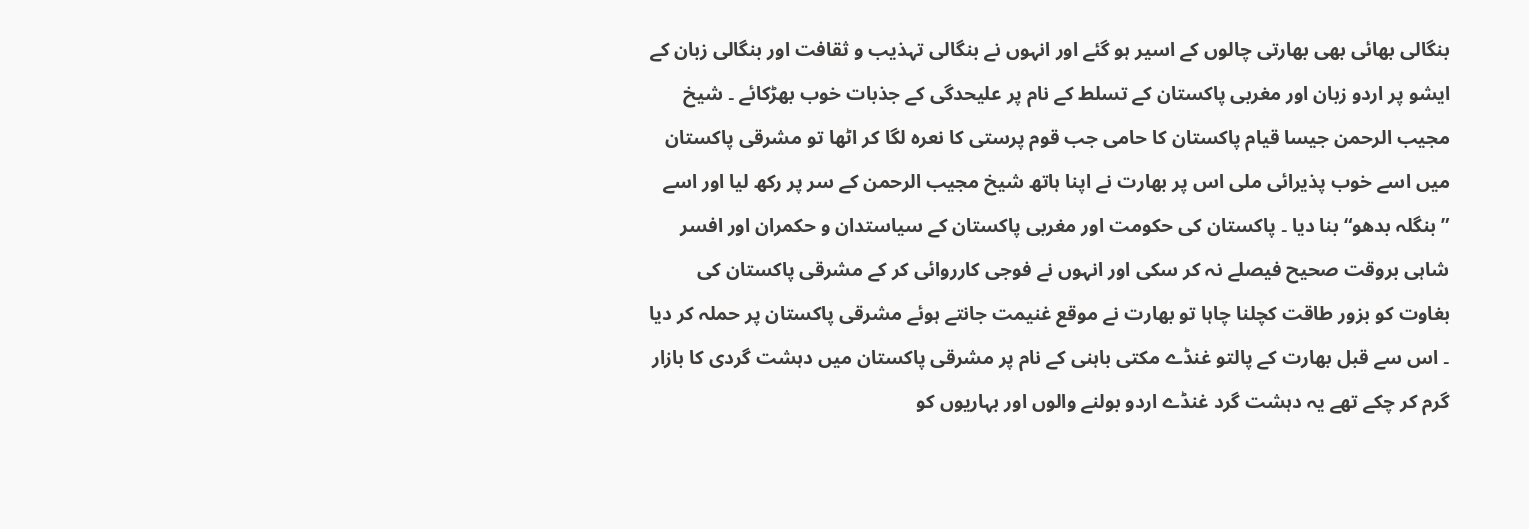بنگالی بھائی بھی بھارتی چالوں کے اسیر ہو گئے اور انہوں نے بنگالی تہذیب و ثقافت اور بنگالی زبان کے ایشو پر اردو زبان اور مغربی پاکستان کے تسلط کے نام پر علیحدگی کے جذبات خوب بھڑکائے ۔ شیخ مجیب الرحمن جیسا قیام پاکستان کا حامی جب قوم پرستی کا نعرہ لگا کر اٹھا تو مشرقی پاکستان میں اسے خوب پذیرائی ملی اس پر بھارت نے اپنا ہاتھ شیخ مجیب الرحمن کے سر پر رکھ لیا اور اسے ”بنگلہ بدھو“ بنا دیا ۔ پاکستان کی حکومت اور مغربی پاکستان کے سیاستدان و حکمران اور افسر شاہی بروقت صحیح فیصلے نہ کر سکی اور انہوں نے فوجی کارروائی کر کے مشرقی پاکستان کی بغاوت کو بزور طاقت کچلنا چاہا تو بھارت نے موقع غنیمت جانتے ہوئے مشرقی پاکستان پر حملہ کر دیا ۔ اس سے قبل بھارت کے پالتو غنڈے مکتی باہنی کے نام پر مشرقی پاکستان میں دہشت گردی کا بازار گرم کر چکے تھے یہ دہشت گرد غنڈے اردو بولنے والوں اور بہاریوں کو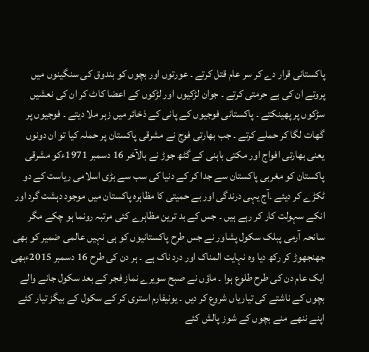پاکستانی قرار دے کر سر عام قتل کرتے ۔ عورتوں اور بچوں کو بندوق کی سنگینوں میں پروتے ان کی بے حرمتی کرتے ۔ جوان لڑکیوں اور لڑکوں کے اعضا کاٹ کر ان کی نعشیں سڑکوں پر پھینکتے ۔ پاکستانی فوجیوں کے پانی کے ذخائر میں زہر ملا دیتے ۔ فوجیوں پر گھات لگا کر حملے کرتے ۔ جب بھارتی فوج نے مشرقی پاکستان پر حملہ کیا تو ان دونوں یعنی بھارتی افواج اور مکتی باہنی کے گٹھ جوڑ نے بالآخر 16 دسمبر 1971ءکو مشرقی پاکستان کو مغربی پاکستان سے جدا کر کے دنیا کی سب سے بڑی اسلامی ریاست کے دو ٹکڑے کر دیئے ۔آج یہی درندگی اور بے حمیتی کا مظاہرہ پاکستان میں موجود دہشت گرد اور انکے سہولت کار کر رہے ہیں ۔ جس کے بد ترین مظاہرے کئی مرتبہ رونما ہو چکے مگر سانحہ آرمی پبلک سکول پشاور نے جس طرح پاکستانیوں کو ہی نہیں عالمی ضمیر کو بھی جھنجھوڑ کر رکھ دیا وہ نہایت المناک اور درد ناک ہے ۔ ہر دن کی طرح 16 دسمبر 2015ءبھی ایک عام دن کی طرح طلوع ہوا ۔ ماؤں نے صبح سویرے نماز فجر کے بعد سکول جانے والے بچوں کے ناشتے کی تیاریاں شروع کر دیں ۔ یونیفارم استری کر کے سکول کے بیگز تیار کئے اپنے ننھے منے بچوں کے شوز پالش کئے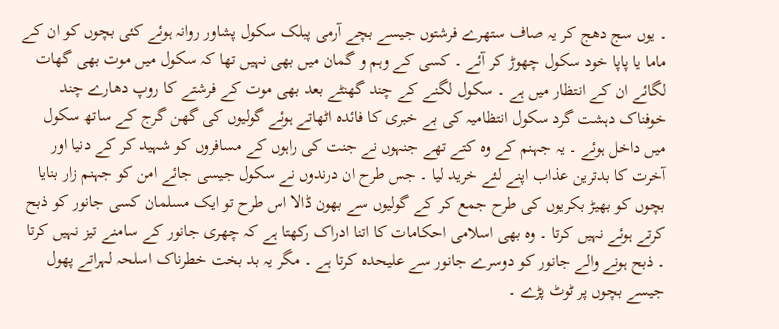۔ یوں سج دھج کر یہ صاف ستھرے فرشتوں جیسے بچے آرمی پبلک سکول پشاور روانہ ہوئے کئی بچوں کو ان کے ماما یا پاپا خود سکول چھوڑ کر آئے ۔ کسی کے وہم و گمان میں بھی نہیں تھا کہ سکول میں موت بھی گھات لگائے ان کے انتظار میں ہے ۔ سکول لگنے کے چند گھنٹے بعد بھی موت کے فرشتے کا روپ دھارے چند خوفناک دہشت گرد سکول انتظامیہ کی بے خبری کا فائدہ اٹھاتے ہوئے گولیوں کی گھن گرج کے ساتھ سکول میں داخل ہوئے ۔ یہ جہنم کے وہ کتے تھے جنہوں نے جنت کی راہوں کے مسافروں کو شہید کر کے دنیا اور آخرت کا بدترین عذاب اپنے لئے خرید لیا ۔ جس طرح ان درندوں نے سکول جیسی جائے امن کو جہنم زار بنایا بچوں کو بھیڑ بکریوں کی طرح جمع کر کے گولیوں سے بھون ڈالا اس طرح تو ایک مسلمان کسی جانور کو ذبح کرتے ہوئے نہیں کرتا ۔ وہ بھی اسلامی احکامات کا اتنا ادراک رکھتا ہے کہ چھری جانور کے سامنے تیز نہیں کرتا ۔ ذبح ہونے والے جانور کو دوسرے جانور سے علیحدہ کرتا ہے ۔ مگر یہ بد بخت خطرناک اسلحہ لہراتے پھول جیسے بچوں پر ٹوٹ پڑے ۔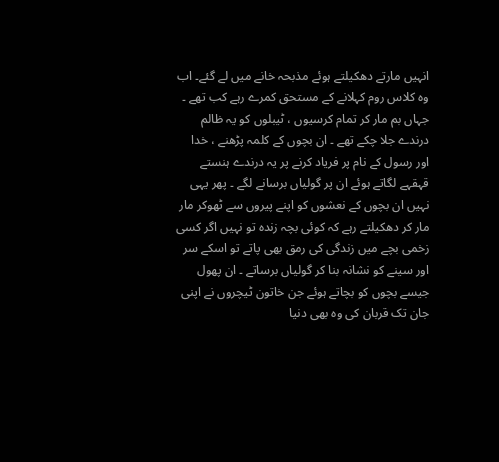انہیں مارتے دھکیلتے ہوئے مذبحہ خانے میں لے گئے۔ اب وہ کلاس روم کہلانے کے مستحق کمرے رہے کب تھے ۔ جہاں بم مار کر تمام کرسیوں ، ٹیبلوں کو یہ ظالم درندے جلا چکے تھے ۔ ان بچوں کے کلمہ پڑھنے ، خدا اور رسول کے نام پر فریاد کرنے پر یہ درندے ہنستے قہقہے لگاتے ہوئے ان پر گولیاں برسانے لگے ۔ پھر یہی نہیں ان بچوں کے نعشوں کو اپنے پیروں سے ٹھوکر مار مار کر دھکیلتے رہے کہ کوئی بچہ زندہ تو نہیں اگر کسی زخمی بچے میں زندگی کی رمق بھی پاتے تو اسکے سر اور سینے کو نشانہ بنا کر گولیاں برساتے ۔ ان پھول جیسے بچوں کو بچاتے ہوئے جن خاتون ٹیچروں نے اپنی جان تک قربان کی وہ بھی دنیا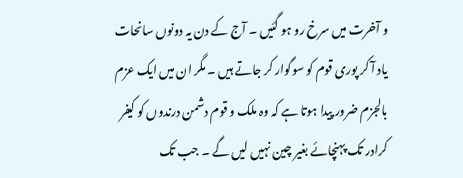و آخرت میں سرخ رو ہو گئیں ۔ آج کے دن یہ دونوں سانحات یاد آ کر پوری قوم کو سوگوار کر جاتے ہیں ۔ مگر ان میں ایک عزم بالجزم ضرور پیدا ہوتا ہے کہ وہ ملک و قوم دشمن درندوں کو کیفر کرادر تک پہنچائے بغیر چین نہیں لیں گے ۔ جب تک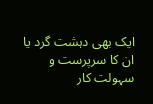ایک بھی دہشت گرد یا ان کا سرپرست و سہولت کار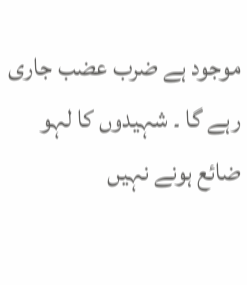موجود ہے ضرب عضب جاری رہے گا ۔ شہیدوں کا لہو ضائع ہونے نہیں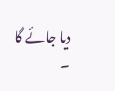دیا جائے گا ۔